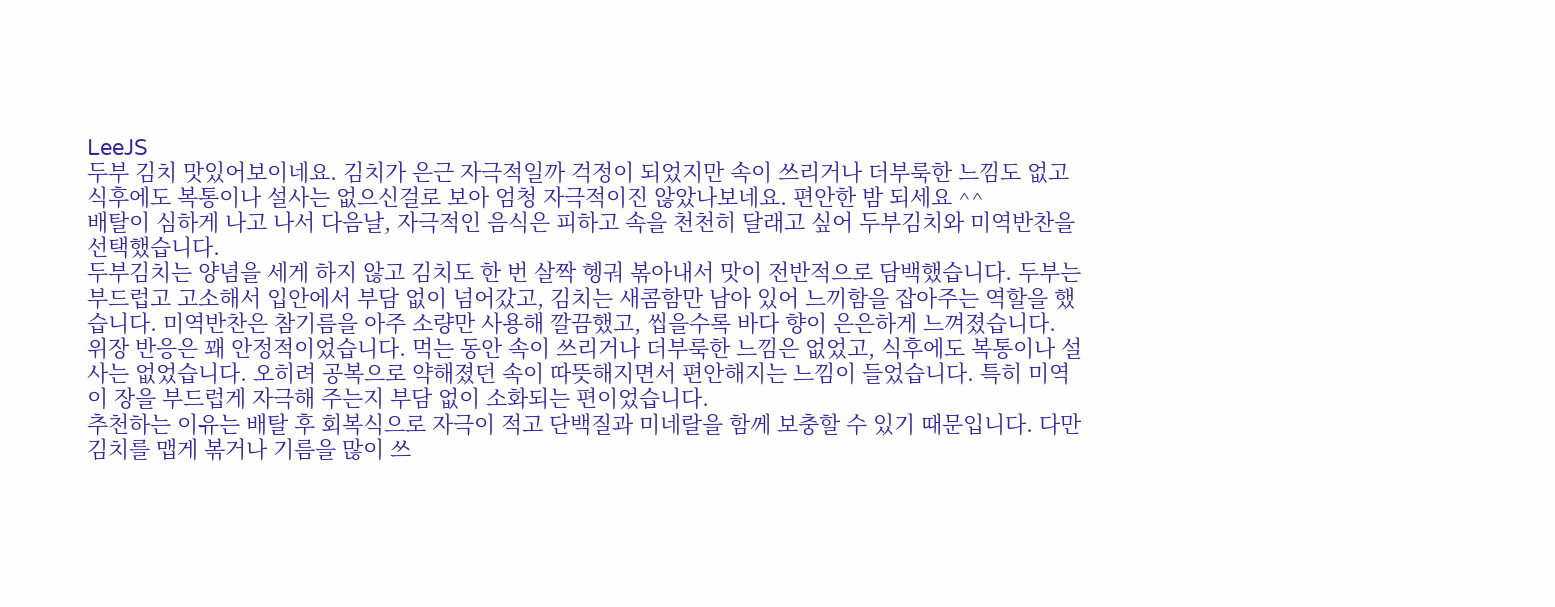LeeJS
두부 김치 맛있어보이네요. 김치가 은근 자극적일까 걱정이 되었지만 속이 쓰리거나 더부룩한 느낌도 없고 식후에도 복통이나 설사는 없으신걸로 보아 엄청 자극적이진 않았나보네요. 편안한 밤 되세요 ^^
배탈이 심하게 나고 나서 다음날, 자극적인 음식은 피하고 속을 천천히 달래고 싶어 두부김치와 미역반찬을 선택했습니다.
두부김치는 양념을 세게 하지 않고 김치도 한 번 살짝 헹궈 볶아내서 맛이 전반적으로 담백했습니다. 두부는 부드럽고 고소해서 입안에서 부담 없이 넘어갔고, 김치는 새콤함만 남아 있어 느끼함을 잡아주는 역할을 했습니다. 미역반찬은 참기름을 아주 소량만 사용해 깔끔했고, 씹을수록 바다 향이 은은하게 느껴졌습니다.
위장 반응은 꽤 안정적이었습니다. 먹는 동안 속이 쓰리거나 더부룩한 느낌은 없었고, 식후에도 복통이나 설사는 없었습니다. 오히려 공복으로 약해졌던 속이 따뜻해지면서 편안해지는 느낌이 들었습니다. 특히 미역이 장을 부드럽게 자극해 주는지 부담 없이 소화되는 편이었습니다.
추천하는 이유는 배탈 후 회복식으로 자극이 적고 단백질과 미네랄을 함께 보충할 수 있기 때문입니다. 다만 김치를 맵게 볶거나 기름을 많이 쓰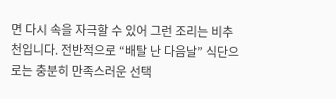면 다시 속을 자극할 수 있어 그런 조리는 비추천입니다. 전반적으로 “배탈 난 다음날” 식단으로는 충분히 만족스러운 선택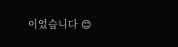이었습니다 😊